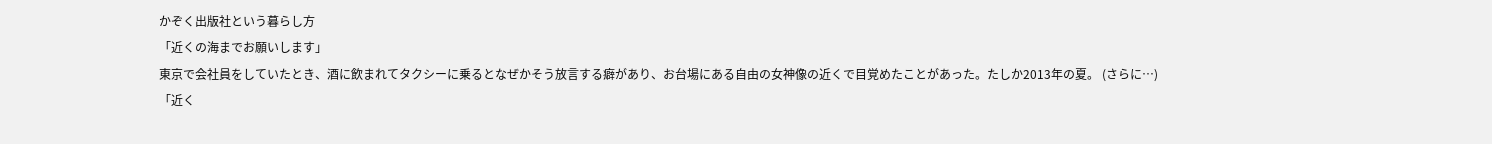かぞく出版社という暮らし方
「近くの海までお願いします」
東京で会社員をしていたとき、酒に飲まれてタクシーに乗るとなぜかそう放言する癖があり、お台場にある自由の女神像の近くで目覚めたことがあった。たしか2013年の夏。 (さらに…)
「近く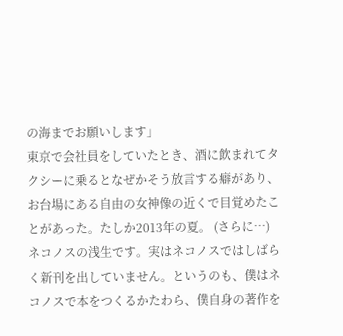の海までお願いします」
東京で会社員をしていたとき、酒に飲まれてタクシーに乗るとなぜかそう放言する癖があり、お台場にある自由の女神像の近くで目覚めたことがあった。たしか2013年の夏。 (さらに…)
ネコノスの浅生です。実はネコノスではしばらく新刊を出していません。というのも、僕はネコノスで本をつくるかたわら、僕自身の著作を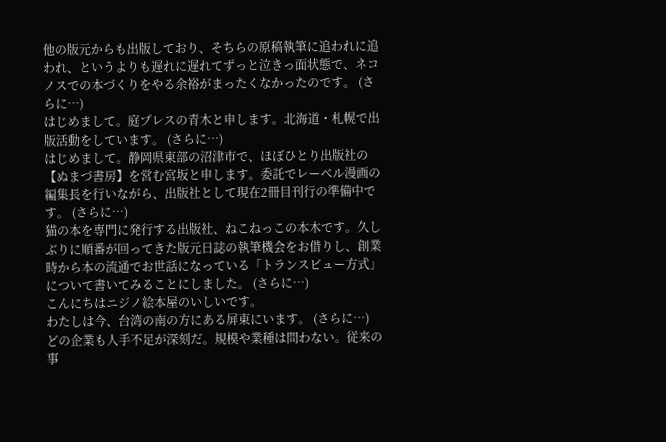他の版元からも出版しており、そちらの原稿執筆に追われに追われ、というよりも遅れに遅れてずっと泣きっ面状態で、ネコノスでの本づくりをやる余裕がまったくなかったのです。 (さらに…)
はじめまして。庭プレスの青木と申します。北海道・札幌で出版活動をしています。 (さらに…)
はじめまして。静岡県東部の沼津市で、ほぼひとり出版社の【ぬまづ書房】を営む宮坂と申します。委託でレーベル漫画の編集長を行いながら、出版社として現在2冊目刊行の準備中です。 (さらに…)
猫の本を専門に発行する出版社、ねこねっこの本木です。久しぶりに順番が回ってきた版元日誌の執筆機会をお借りし、創業時から本の流通でお世話になっている「トランスビュー方式」について書いてみることにしました。 (さらに…)
こんにちはニジノ絵本屋のいしいです。
わたしは今、台湾の南の方にある屏東にいます。 (さらに…)
どの企業も人手不足が深刻だ。規模や業種は問わない。従来の事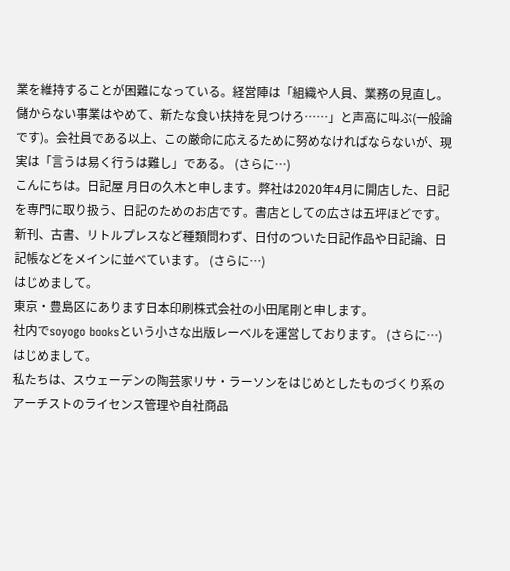業を維持することが困難になっている。経営陣は「組織や人員、業務の見直し。儲からない事業はやめて、新たな食い扶持を見つけろ……」と声高に叫ぶ(一般論です)。会社員である以上、この厳命に応えるために努めなければならないが、現実は「言うは易く行うは難し」である。 (さらに…)
こんにちは。日記屋 月日の久木と申します。弊社は2020年4月に開店した、日記を専門に取り扱う、日記のためのお店です。書店としての広さは五坪ほどです。新刊、古書、リトルプレスなど種類問わず、日付のついた日記作品や日記論、日記帳などをメインに並べています。 (さらに…)
はじめまして。
東京・豊島区にあります日本印刷株式会社の小田尾剛と申します。
社内でsoyogo booksという小さな出版レーベルを運営しております。 (さらに…)
はじめまして。
私たちは、スウェーデンの陶芸家リサ・ラーソンをはじめとしたものづくり系のアーチストのライセンス管理や自社商品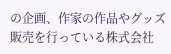の企画、作家の作品やグッズ販売を行っている株式会社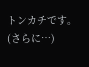トンカチです。 (さらに…)